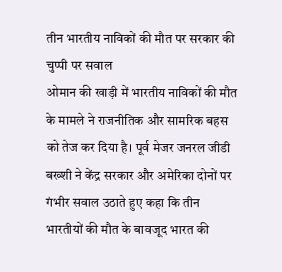तीन भारतीय नाविकों की मौत पर सरकार की चुप्पी पर सवाल
ओमान की खाड़ी में भारतीय नाविकों की मौत के मामले ने राजनीतिक और सामरिक बहस को तेज कर दिया है। पूर्व मेजर जनरल जीडी बख्शी ने केंद्र सरकार और अमेरिका दोनों पर गंभीर सवाल उठाते हुए कहा कि तीन भारतीयों की मौत के बावजूद भारत की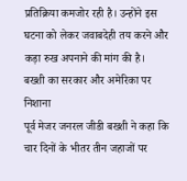प्रतिक्रिया कमजोर रही है। उन्होंने इस घटना को लेकर जवाबदेही तय करने और कड़ा रुख अपनाने की मांग की है।
बख्शी का सरकार और अमेरिका पर निशाना
पूर्व मेजर जनरल जीडी बख्शी ने कहा कि चार दिनों के भीतर तीन जहाजों पर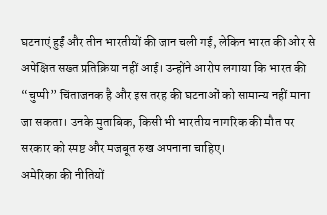घटनाएं हुईं और तीन भारतीयों की जान चली गई, लेकिन भारत की ओर से अपेक्षित सख्त प्रतिक्रिया नहीं आई। उन्होंने आरोप लगाया कि भारत की “चुप्पी” चिंताजनक है और इस तरह की घटनाओं को सामान्य नहीं माना जा सकता। उनके मुताबिक, किसी भी भारतीय नागरिक की मौत पर सरकार को स्पष्ट और मजबूत रुख अपनाना चाहिए।
अमेरिका की नीतियों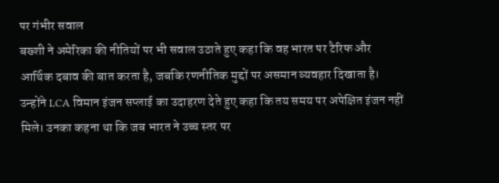पर गंभीर सवाल
बख्शी ने अमेरिका की नीतियों पर भी सवाल उठाते हुए कहा कि वह भारत पर टैरिफ और आर्थिक दबाव की बात करता है, जबकि रणनीतिक मुद्दों पर असमान व्यवहार दिखाता है। उन्होंने LCA विमान इंजन सप्लाई का उदाहरण देते हुए कहा कि तय समय पर अपेक्षित इंजन नहीं मिले। उनका कहना था कि जब भारत ने उच्च स्तर पर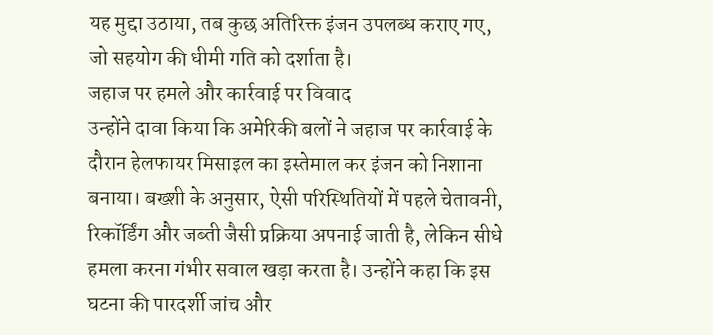यह मुद्दा उठाया, तब कुछ अतिरिक्त इंजन उपलब्ध कराए गए, जो सहयोग की धीमी गति को दर्शाता है।
जहाज पर हमले और कार्रवाई पर विवाद
उन्होंने दावा किया कि अमेरिकी बलों ने जहाज पर कार्रवाई के दौरान हेलफायर मिसाइल का इस्तेमाल कर इंजन को निशाना बनाया। बख्शी के अनुसार, ऐसी परिस्थितियों में पहले चेतावनी, रिकॉर्डिंग और जब्ती जैसी प्रक्रिया अपनाई जाती है, लेकिन सीधे हमला करना गंभीर सवाल खड़ा करता है। उन्होंने कहा कि इस घटना की पारदर्शी जांच और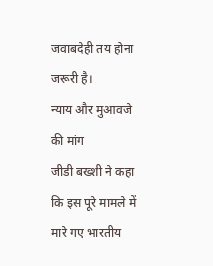जवाबदेही तय होना जरूरी है।
न्याय और मुआवजे की मांग
जीडी बख्शी ने कहा कि इस पूरे मामले में मारे गए भारतीय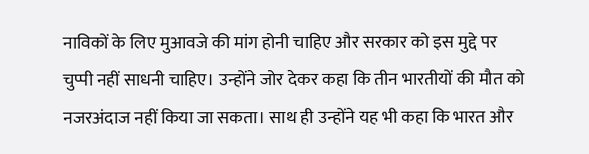नाविकों के लिए मुआवजे की मांग होनी चाहिए और सरकार को इस मुद्दे पर चुप्पी नहीं साधनी चाहिए। उन्होंने जोर देकर कहा कि तीन भारतीयों की मौत को नजरअंदाज नहीं किया जा सकता। साथ ही उन्होंने यह भी कहा कि भारत और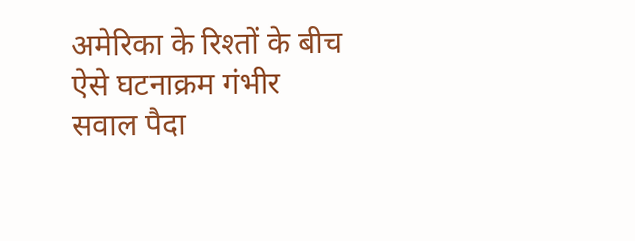अमेरिका के रिश्तों के बीच ऐसे घटनाक्रम गंभीर सवाल पैदा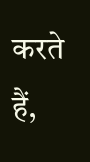करते हैं,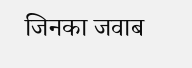जिनका जवाब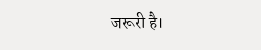जरूरी है।